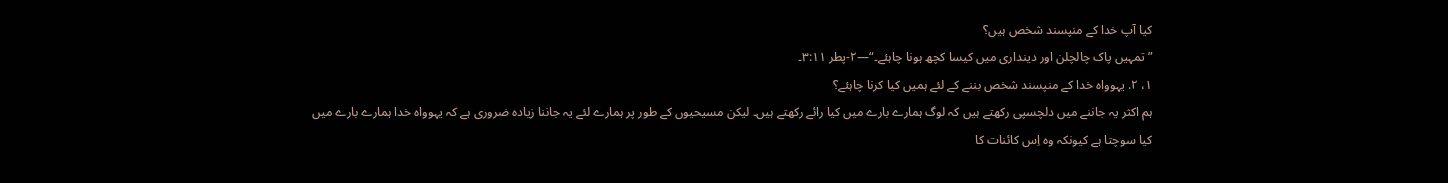کیا آپ خدا کے منپسند شخص ہیں؟
”تمہیں پاک چالچلن اور دینداری میں کیسا کچھ ہونا چاہئے۔“—۲-پطر ۳:۱۱۔
۱، ۲. یہوواہ خدا کے منپسند شخص بننے کے لئے ہمیں کیا کرنا چاہئے؟
ہم اکثر یہ جاننے میں دلچسپی رکھتے ہیں کہ لوگ ہمارے بارے میں کیا رائے رکھتے ہیں۔ لیکن مسیحیوں کے طور پر ہمارے لئے یہ جاننا زیادہ ضروری ہے کہ یہوواہ خدا ہمارے بارے میں کیا سوچتا ہے کیونکہ وہ اِس کائنات کا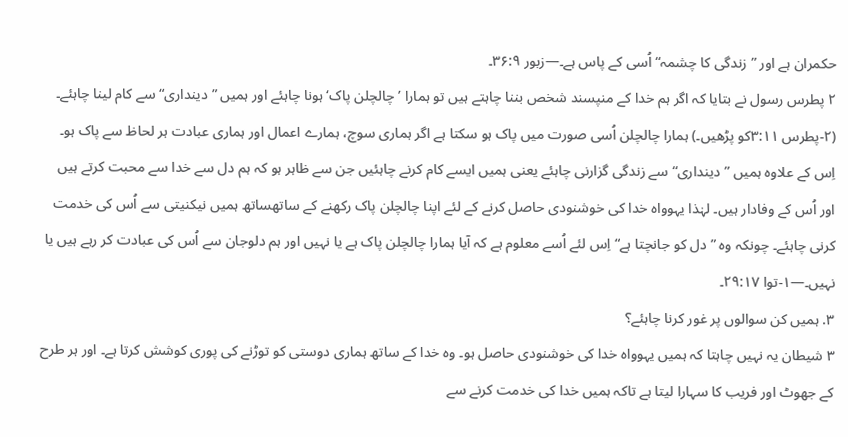حکمران ہے اور ”زندگی کا چشمہ“ اُسی کے پاس ہے۔—زبور ۳۶:۹۔
۲ پطرس رسول نے بتایا کہ اگر ہم خدا کے منپسند شخص بننا چاہتے ہیں تو ہمارا ’چالچلن پاک‘ ہونا چاہئے اور ہمیں ”دینداری“ سے کام لینا چاہئے۔ (۲-پطرس ۳:۱۱کو پڑھیں۔) ہمارا چالچلن اُسی صورت میں پاک ہو سکتا ہے اگر ہماری سوچ، ہمارے اعمال اور ہماری عبادت ہر لحاظ سے پاک ہو۔ اِس کے علاوہ ہمیں ”دینداری“ سے زندگی گزارنی چاہئے یعنی ہمیں ایسے کام کرنے چاہئیں جن سے ظاہر ہو کہ ہم دل سے خدا سے محبت کرتے ہیں اور اُس کے وفادار ہیں۔ لہٰذا یہوواہ خدا کی خوشنودی حاصل کرنے کے لئے اپنا چالچلن پاک رکھنے کے ساتھساتھ ہمیں نیکنیتی سے اُس کی خدمت کرنی چاہئے۔ چونکہ وہ ”دل کو جانچتا ہے“ اِس لئے اُسے معلوم ہے کہ آیا ہمارا چالچلن پاک ہے یا نہیں اور ہم دلوجان سے اُس کی عبادت کر رہے ہیں یا نہیں۔—۱-توا ۲۹:۱۷۔
۳. ہمیں کن سوالوں پر غور کرنا چاہئے؟
۳ شیطان یہ نہیں چاہتا کہ ہمیں یہوواہ خدا کی خوشنودی حاصل ہو۔ وہ خدا کے ساتھ ہماری دوستی کو توڑنے کی پوری کوشش کرتا ہے۔ اور ہر طرح کے جھوٹ اور فریب کا سہارا لیتا ہے تاکہ ہمیں خدا کی خدمت کرنے سے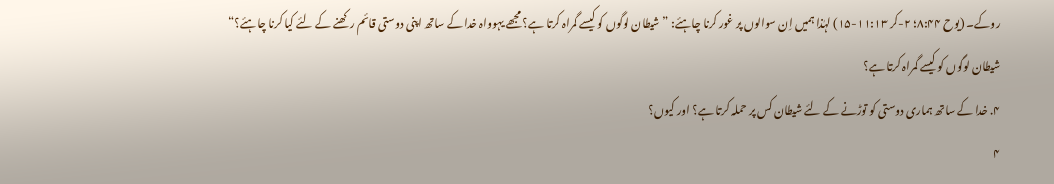روکے۔ (یوح ۸:۴۴؛ ۲-کر ۱۱:۱۳-۱۵) لہٰذا ہمیں اِن سوالوں پر غور کرنا چاہئے: ”شیطان لوگوں کو کیسے گمراہ کرتا ہے؟ مجھے یہوواہ خدا کے ساتھ اپنی دوستی قائم رکھنے کے لئے کیا کرنا چاہئے؟“
شیطان لوگوں کو کیسے گمراہ کرتا ہے؟
۴. خدا کے ساتھ ہماری دوستی کو توڑنے کے لئے شیطان کس پر حملہ کرتا ہے؟ اور کیوں؟
۴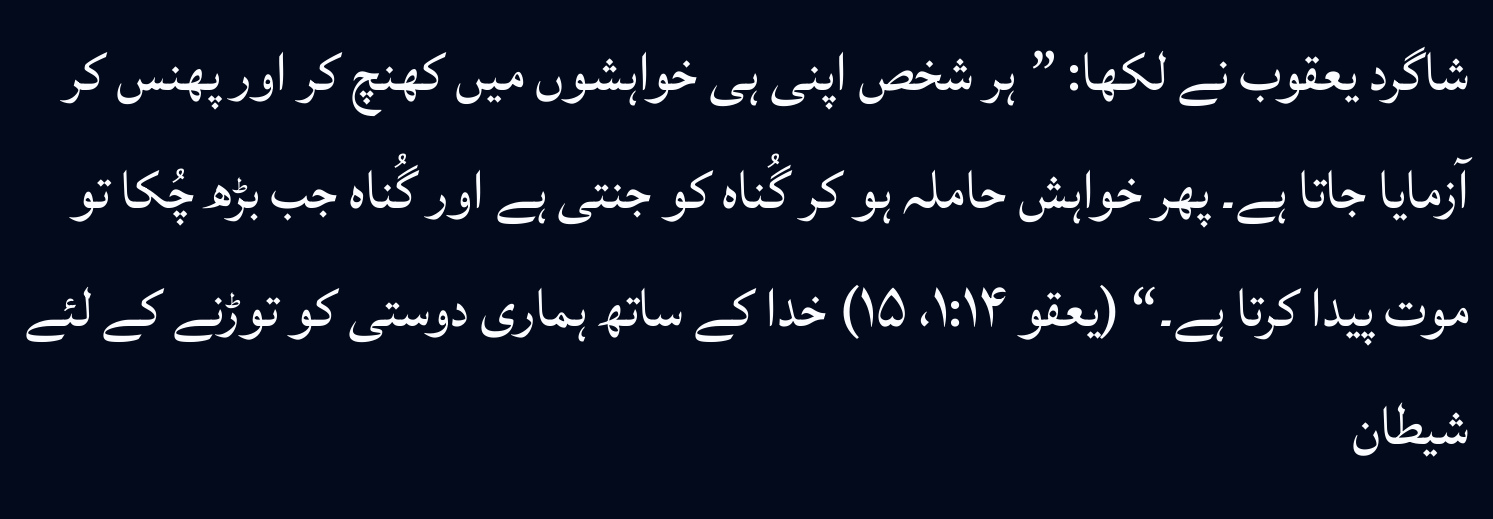شاگرد یعقوب نے لکھا: ”ہر شخص اپنی ہی خواہشوں میں کھنچ کر اور پھنس کر آزمایا جاتا ہے۔ پھر خواہش حاملہ ہو کر گُناہ کو جنتی ہے اور گُناہ جب بڑھ چُکا تو موت پیدا کرتا ہے۔“ (یعقو ۱:۱۴، ۱۵) خدا کے ساتھ ہماری دوستی کو توڑنے کے لئے شیطان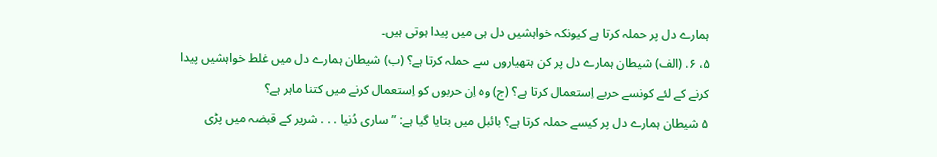ہمارے دل پر حملہ کرتا ہے کیونکہ خواہشیں دل ہی میں پیدا ہوتی ہیں۔
۵، ۶. (الف) شیطان ہمارے دل پر کن ہتھیاروں سے حملہ کرتا ہے؟ (ب) شیطان ہمارے دل میں غلط خواہشیں پیدا کرنے کے لئے کونسے حربے اِستعمال کرتا ہے؟ (ج) وہ اِن حربوں کو اِستعمال کرنے میں کتنا ماہر ہے؟
۵ شیطان ہمارے دل پر کیسے حملہ کرتا ہے؟ بائبل میں بتایا گیا ہے: ”ساری دُنیا . . . شریر کے قبضہ میں پڑی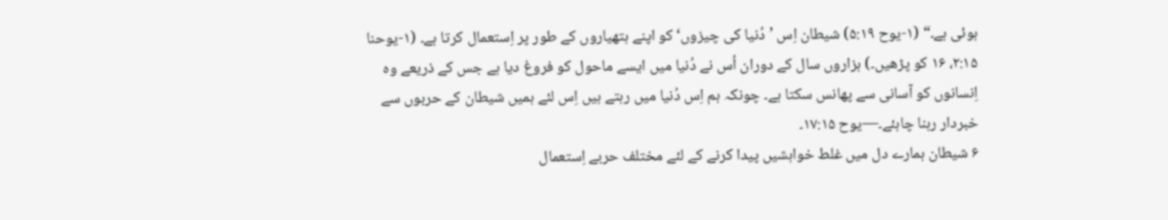ہوئی ہے۔“ (۱-یوح ۵:۱۹) شیطان اِس ’دُنیا کی چیزوں‘ کو اپنے ہتھیاروں کے طور پر اِستعمال کرتا ہے۔ (۱-یوحنا ۲:۱۵، ۱۶ کو پڑھیں۔) ہزاروں سال کے دوران اُس نے دُنیا میں ایسے ماحول کو فروغ دیا ہے جس کے ذریعے وہ اِنسانوں کو آسانی سے پھانس سکتا ہے۔ چونکہ ہم اِس دُنیا میں رہتے ہیں اِس لئے ہمیں شیطان کے حربوں سے خبردار رہنا چاہئے۔—یوح ۱۷:۱۵۔
۶ شیطان ہمارے دل میں غلط خواہشیں پیدا کرنے کے لئے مختلف حربے اِستعمال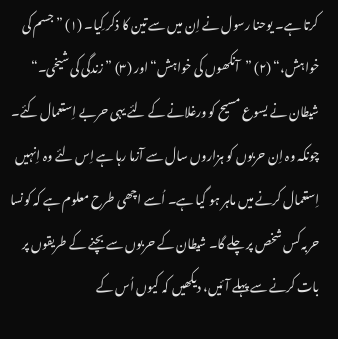کرتا ہے۔ یوحنا رسول نے اِن میں سے تین کا ذکر کِیا۔ (۱) ”جسم کی خواہش،“ (۲) ”آنکھوں کی خواہش“ اور (۳) ”زندگی کی شیخی۔“ شیطان نے یسوع مسیح کو ورغلانے کے لئے یہی حربے اِستعمال کئے۔ چونکہ وہ اِن حربوں کو ہزاروں سال سے آزما رہا ہے اِس لئے وہ اِنہیں اِستعمال کرنے میں ماہر ہو گیا ہے۔ اُسے اچھی طرح معلوم ہے کہ کونسا حربہ کس شخص پر چلے گا۔ شیطان کے حربوں سے بچنے کے طریقوں پر بات کرنے سے پہلے آئیں، دیکھیں کہ کیوں اُس کے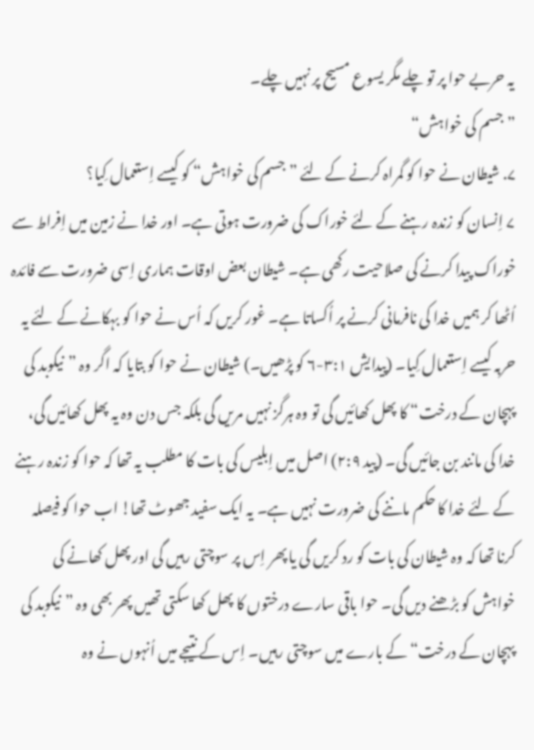یہ حربے حوا پر تو چلے مگر یسوع مسیح پر نہیں چلے۔
”جسم کی خواہش“
۷. شیطان نے حوا کو گمراہ کرنے کے لئے ”جسم کی خواہش“ کو کیسے اِستعمال کِیا؟
۷ اِنسان کو زندہ رہنے کے لئے خوراک کی ضرورت ہوتی ہے۔ اور خدا نے زمین میں اِفراط سے خوراک پیدا کرنے کی صلاحیت رکھی ہے۔ شیطان بعض اوقات ہماری اِسی ضرورت سے فائدہ اُٹھا کر ہمیں خدا کی نافرمانی کرنے پر اُکساتا ہے۔ غور کریں کہ اُس نے حوا کو بہکانے کے لئے یہ حربہ کیسے اِستعمال کِیا۔ (پیدایش ۳:۱-۶ کو پڑھیں۔) شیطان نے حوا کو بتایا کہ اگر وہ ”نیکوبد کی پہچان کے درخت“ کا پھل کھائیں گی تو وہ ہرگز نہیں مریں گی بلکہ جس دن وہ یہ پھل کھائیں گی، خدا کی مانند بن جائیں گی۔ (پید ۲:۹) اصل میں اِبلیس کی بات کا مطلب یہ تھا کہ حوا کو زندہ رہنے کے لئے خدا کا حکم ماننے کی ضرورت نہیں ہے۔ یہ ایک سفید جھوٹ تھا! اب حوا کو فیصلہ کرنا تھا کہ وہ شیطان کی بات کو رد کریں گی یا پھر اِس پر سوچتی رہیں گی اور پھل کھانے کی خواہش کو بڑھنے دیں گی۔ حوا باقی سارے درختوں کا پھل کھا سکتی تھیں پھر بھی وہ ”نیکوبد کی پہچان کے درخت“ کے بارے میں سوچتی رہیں۔ اِس کے نتیجے میں اُنہوں نے وہ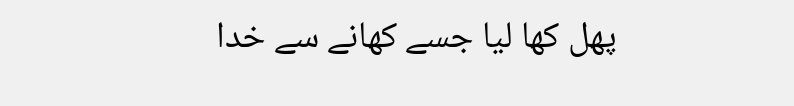پھل کھا لیا جسے کھانے سے خدا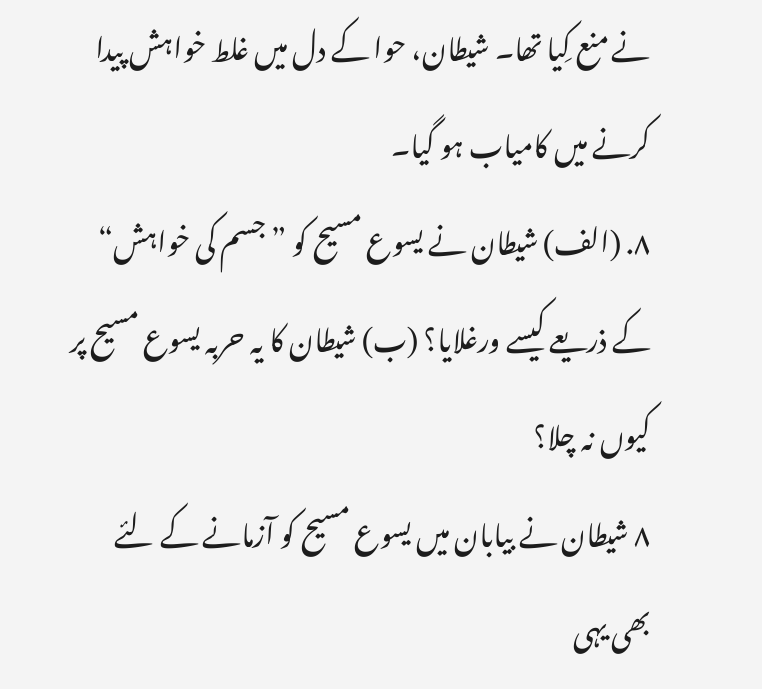نے منع کِیا تھا۔ شیطان، حوا کے دل میں غلط خواہش پیدا کرنے میں کامیاب ہو گیا۔
۸. (الف) شیطان نے یسوع مسیح کو ”جسم کی خواہش“ کے ذریعے کیسے ورغلایا؟ (ب) شیطان کا یہ حربہ یسوع مسیح پر کیوں نہ چلا؟
۸ شیطان نے بیابان میں یسوع مسیح کو آزمانے کے لئے بھی یہی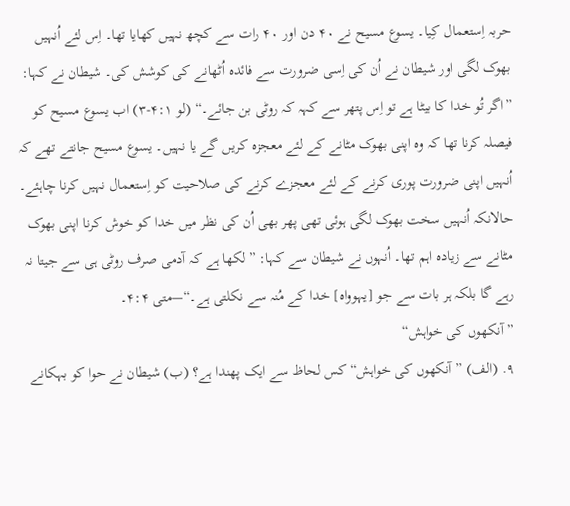حربہ اِستعمال کِیا۔ یسوع مسیح نے ۴۰ دن اور ۴۰ رات سے کچھ نہیں کھایا تھا۔ اِس لئے اُنہیں بھوک لگی اور شیطان نے اُن کی اِسی ضرورت سے فائدہ اُٹھانے کی کوشش کی۔ شیطان نے کہا: ”اگر تُو خدا کا بیٹا ہے تو اِس پتھر سے کہہ کہ روٹی بن جائے۔“ (لو ۴:۱-۳) اب یسوع مسیح کو فیصلہ کرنا تھا کہ وہ اپنی بھوک مٹانے کے لئے معجزہ کریں گے یا نہیں۔ یسوع مسیح جانتے تھے کہ اُنہیں اپنی ضرورت پوری کرنے کے لئے معجزے کرنے کی صلاحیت کو اِستعمال نہیں کرنا چاہئے۔ حالانکہ اُنہیں سخت بھوک لگی ہوئی تھی پھر بھی اُن کی نظر میں خدا کو خوش کرنا اپنی بھوک مٹانے سے زیادہ اہم تھا۔ اُنہوں نے شیطان سے کہا: ”لکھا ہے کہ آدمی صرف روٹی ہی سے جیتا نہ رہے گا بلکہ ہر بات سے جو [یہوواہ] خدا کے مُنہ سے نکلتی ہے۔“—متی ۴:۴۔
”آنکھوں کی خواہش“
۹. (الف) ”آنکھوں کی خواہش“ کس لحاظ سے ایک پھندا ہے؟ (ب) شیطان نے حوا کو بہکانے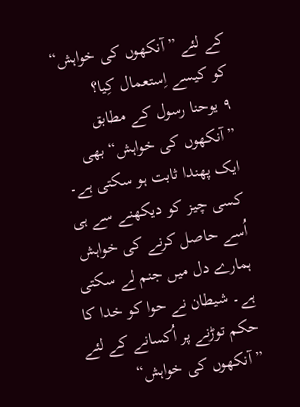کے لئے ”آنکھوں کی خواہش“ کو کیسے اِستعمال کِیا؟
۹ یوحنا رسول کے مطابق ”آنکھوں کی خواہش“ بھی ایک پھندا ثابت ہو سکتی ہے۔ کسی چیز کو دیکھنے سے ہی اُسے حاصل کرنے کی خواہش ہمارے دل میں جنم لے سکتی ہے۔ شیطان نے حوا کو خدا کا حکم توڑنے پر اُکسانے کے لئے ”آنکھوں کی خواہش“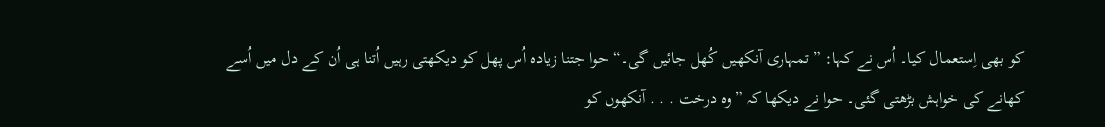کو بھی اِستعمال کیا۔ اُس نے کہا: ”تمہاری آنکھیں کُھل جائیں گی۔“ حوا جتنا زیادہ اُس پھل کو دیکھتی رہیں اُتنا ہی اُن کے دل میں اُسے کھانے کی خواہش بڑھتی گئی۔ حوا نے دیکھا کہ ”وہ درخت . . . آنکھوں کو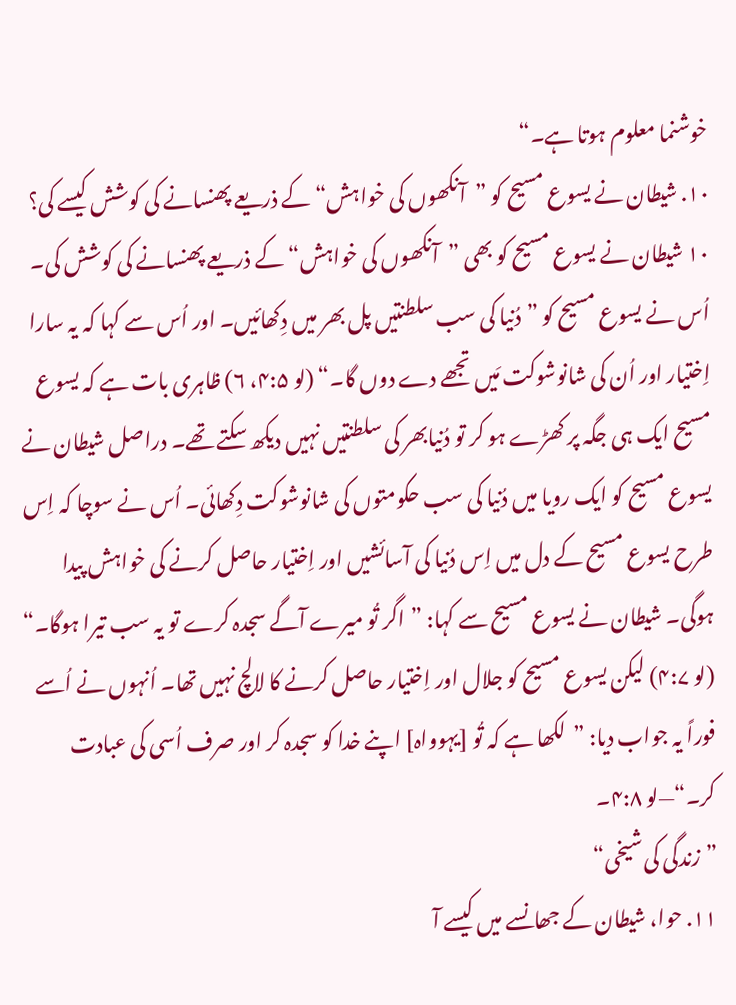خوشنما معلوم ہوتا ہے۔“
۱۰. شیطان نے یسوع مسیح کو ”آنکھوں کی خواہش“ کے ذریعے پھنسانے کی کوشش کیسے کی؟
۱۰ شیطان نے یسوع مسیح کو بھی ”آنکھوں کی خواہش“ کے ذریعے پھنسانے کی کوشش کی۔ اُس نے یسوع مسیح کو ”دُنیا کی سب سلطنتیں پل بھر میں دِکھائیں۔ اور اُس سے کہا کہ یہ سارا اِختیار اور اُن کی شانوشوکت مَیں تجھے دے دوں گا۔“ (لو ۴:۵، ۶) ظاہری بات ہے کہ یسوع مسیح ایک ہی جگہ پر کھڑے ہو کر تو دُنیابھر کی سلطنتیں نہیں دیکھ سکتے تھے۔ دراصل شیطان نے یسوع مسیح کو ایک رویا میں دُنیا کی سب حکومتوں کی شانوشوکت دِکھائی۔ اُس نے سوچا کہ اِس طرح یسوع مسیح کے دل میں اِس دُنیا کی آسائشیں اور اِختیار حاصل کرنے کی خواہش پیدا ہوگی۔ شیطان نے یسوع مسیح سے کہا: ”اگر تُو میرے آگے سجدہ کرے تو یہ سب تیرا ہوگا۔“ (لو ۴:۷) لیکن یسوع مسیح کو جلال اور اِختیار حاصل کرنے کا لالچ نہیں تھا۔ اُنہوں نے اُسے فوراً یہ جواب دیا: ”لکھا ہے کہ تُو [یہوواہ] اپنے خدا کو سجدہ کر اور صرف اُسی کی عبادت کر۔“—لو ۴:۸۔
”زندگی کی شیخی“
۱۱. حوا، شیطان کے جھانسے میں کیسے آ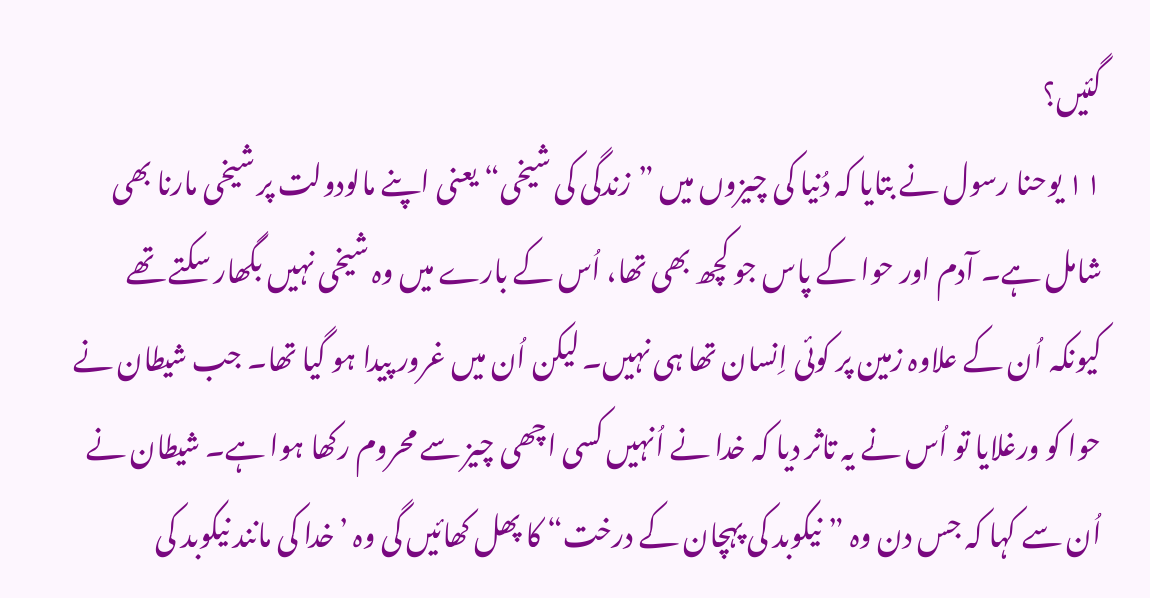گئیں؟
۱۱ یوحنا رسول نے بتایا کہ دُنیا کی چیزوں میں ”زندگی کی شیخی“ یعنی اپنے مالودولت پر شیخی مارنا بھی شامل ہے۔ آدم اور حوا کے پاس جو کچھ بھی تھا، اُس کے بارے میں وہ شیخی نہیں بگھار سکتے تھے کیونکہ اُن کے علاوہ زمین پر کوئی اِنسان تھا ہی نہیں۔ لیکن اُن میں غرور پیدا ہو گیا تھا۔ جب شیطان نے حوا کو ورغلایا تو اُس نے یہ تاثر دیا کہ خدا نے اُنہیں کسی اچھی چیز سے محروم رکھا ہوا ہے۔ شیطان نے اُن سے کہا کہ جس دن وہ ”نیکوبد کی پہچان کے درخت“ کا پھل کھائیں گی وہ ’خدا کی مانند نیکوبد کی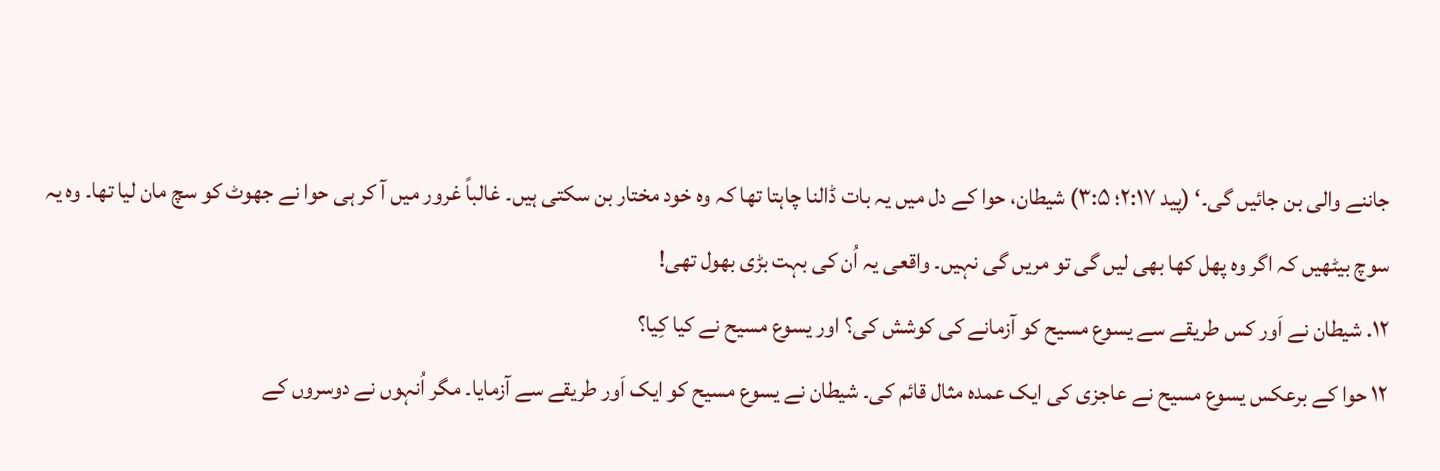جاننے والی بن جائیں گی۔‘ (پید ۲:۱۷؛ ۳:۵) شیطان، حوا کے دل میں یہ بات ڈالنا چاہتا تھا کہ وہ خود مختار بن سکتی ہیں۔ غالباً غرور میں آ کر ہی حوا نے جھوٹ کو سچ مان لیا تھا۔ وہ یہ سوچ بیٹھیں کہ اگر وہ پھل کھا بھی لیں گی تو مریں گی نہیں۔ واقعی یہ اُن کی بہت بڑی بھول تھی!
۱۲. شیطان نے اَور کس طریقے سے یسوع مسیح کو آزمانے کی کوشش کی؟ اور یسوع مسیح نے کیا کِیا؟
۱۲ حوا کے برعکس یسوع مسیح نے عاجزی کی ایک عمدہ مثال قائم کی۔ شیطان نے یسوع مسیح کو ایک اَور طریقے سے آزمایا۔ مگر اُنہوں نے دوسروں کے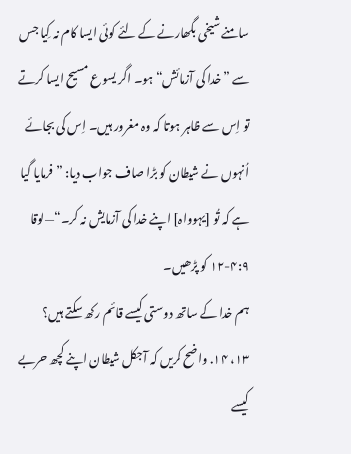سامنے شیخی بگھارنے کے لئے کوئی ایسا کام نہ کِیا جس سے ”خدا کی آزمائش“ ہو۔ اگر یسوع مسیح ایسا کرتے تو اِس سے ظاہر ہوتا کہ وہ مغرور ہیں۔ اِس کی بجائے اُنہوں نے شیطان کو بڑا صاف جواب دیا: ”فرمایا گیا ہے کہ تُو [یہوواہ] اپنے خدا کی آزمایش نہ کر۔“—لوقا ۴:۹-۱۲ کو پڑھیں۔
ہم خدا کے ساتھ دوستی کیسے قائم رکھ سکتے ہیں؟
۱۳، ۱۴. واضح کریں کہ آجکل شیطان اپنے کچھ حربے کیسے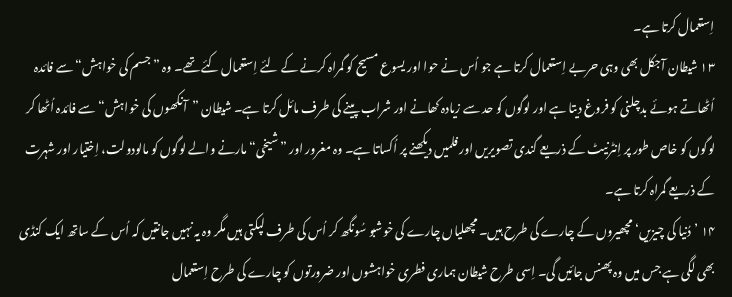اِستعمال کرتا ہے۔
۱۳ شیطان آجکل بھی وہی حربے اِستعمال کرتا ہے جو اُس نے حوا اور یسوع مسیح کو گمراہ کرنے کے لئے اِستعمال کئے تھے۔ وہ ”جسم کی خواہش“ سے فائدہ اُٹھاتے ہوئے بدچلنی کو فروغ دیتا ہے اور لوگوں کو حد سے زیادہ کھانے اور شراب پینے کی طرف مائل کرتا ہے۔ شیطان ”آنکھوں کی خواہش“ سے فائدہ اُٹھا کر لوگوں کو خاص طور پر اِنٹرنیٹ کے ذریعے گندی تصویریں اور فلمیں دیکھنے پر اُکساتا ہے۔ وہ مغرور اور ”شیخی“ مارنے والے لوگوں کو مالودولت، اِختیار اور شہرت کے ذریعے گمراہ کرتا ہے۔
۱۴ ’دُنیا کی چیزیں‘ مچھیروں کے چارے کی طرح ہیں۔ مچھلیاں چارے کی خوشبو سُونگھ کر اُس کی طرف لپکتی ہیں مگر وہ یہ نہیں جانتیں کہ اُس کے ساتھ ایک کنڈی بھی لگی ہے جس میں وہ پھنس جائیں گی۔ اِسی طرح شیطان ہماری فطری خواہشوں اور ضرورتوں کو چارے کی طرح اِستعمال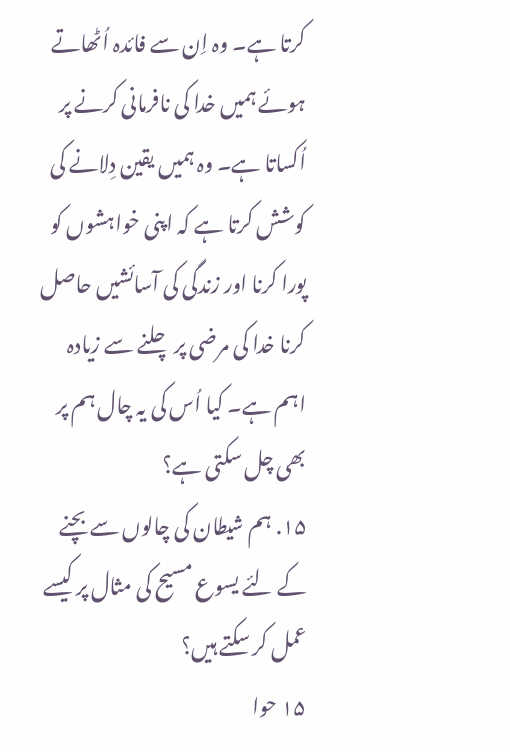کرتا ہے۔ وہ اِن سے فائدہ اُٹھاتے ہوئے ہمیں خدا کی نافرمانی کرنے پر اُکساتا ہے۔ وہ ہمیں یقین دِلانے کی کوشش کرتا ہے کہ اپنی خواہشوں کو پورا کرنا اور زندگی کی آسائشیں حاصل کرنا خدا کی مرضی پر چلنے سے زیادہ اہم ہے۔ کیا اُس کی یہ چال ہم پر بھی چل سکتی ہے؟
۱۵. ہم شیطان کی چالوں سے بچنے کے لئے یسوع مسیح کی مثال پر کیسے عمل کر سکتے ہیں؟
۱۵ حوا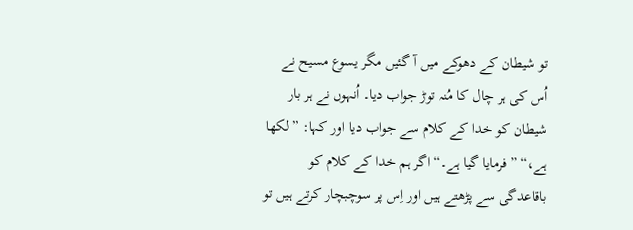تو شیطان کے دھوکے میں آ گئیں مگر یسوع مسیح نے اُس کی ہر چال کا مُنہ توڑ جواب دیا۔ اُنہوں نے ہر بار شیطان کو خدا کے کلام سے جواب دیا اور کہا: ”لکھا ہے،“ ”فرمایا گیا ہے۔“ اگر ہم خدا کے کلام کو باقاعدگی سے پڑھتے ہیں اور اِس پر سوچبچار کرتے ہیں تو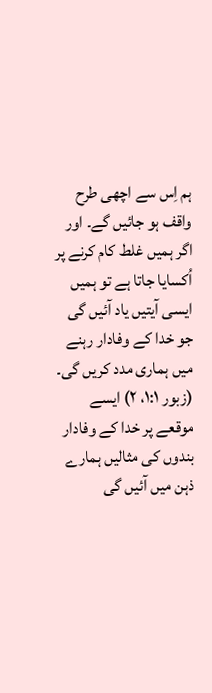ہم اِس سے اچھی طرح واقف ہو جائیں گے۔ اور اگر ہمیں غلط کام کرنے پر اُکسایا جاتا ہے تو ہمیں ایسی آیتیں یاد آئیں گی جو خدا کے وفادار رہنے میں ہماری مدد کریں گی۔ (زبور ۱:۱، ۲) ایسے موقعے پر خدا کے وفادار بندوں کی مثالیں ہمارے ذہن میں آئیں گی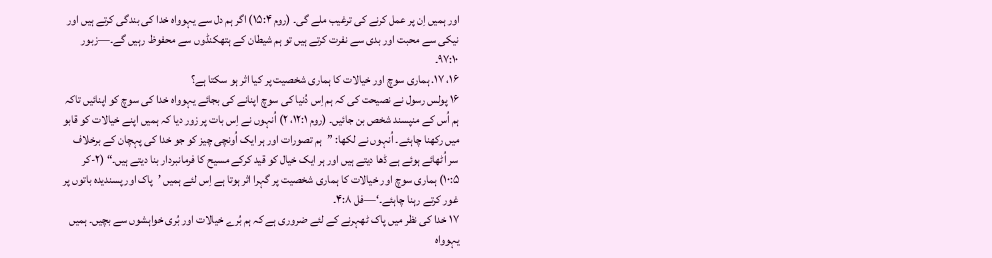اور ہمیں اِن پر عمل کرنے کی ترغیب ملے گی۔ (روم ۱۵:۴) اگر ہم دل سے یہوواہ خدا کی بندگی کرتے ہیں اور نیکی سے محبت اور بدی سے نفرت کرتے ہیں تو ہم شیطان کے ہتھکنڈوں سے محفوظ رہیں گے۔—زبور ۹۷:۱۰۔
۱۶، ۱۷. ہماری سوچ اور خیالات کا ہماری شخصیت پر کیا اثر ہو سکتا ہے؟
۱۶ پولس رسول نے نصیحت کی کہ ہم اِس دُنیا کی سوچ اپنانے کی بجائے یہوواہ خدا کی سوچ کو اپنائیں تاکہ ہم اُس کے منپسند شخص بن جائیں۔ (روم ۱۲:۱، ۲) اُنہوں نے اِس بات پر زور دیا کہ ہمیں اپنے خیالات کو قابو میں رکھنا چاہئے۔ اُنہوں نے لکھا: ”ہم تصورات اور ہر ایک اُونچی چیز کو جو خدا کی پہچان کے برخلاف سر اُٹھائے ہوئے ہے ڈھا دیتے ہیں اور ہر ایک خیال کو قید کرکے مسیح کا فرمانبردار بنا دیتے ہیں۔“ (۲-کر ۱۰:۵) ہماری سوچ اور خیالات کا ہماری شخصیت پر گہرا اثر ہوتا ہے اِس لئے ہمیں ’پاک اور پسندیدہ باتوں پر غور کرتے رہنا چاہئے۔‘—فل ۴:۸۔
۱۷ خدا کی نظر میں پاک ٹھہرنے کے لئے ضروری ہے کہ ہم بُرے خیالات اور بُری خواہشوں سے بچیں۔ ہمیں یہوواہ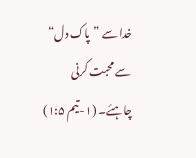خدا سے ”پاک دل“ سے محبت کرنی چاہئے۔ (۱-تیم ۱:۵)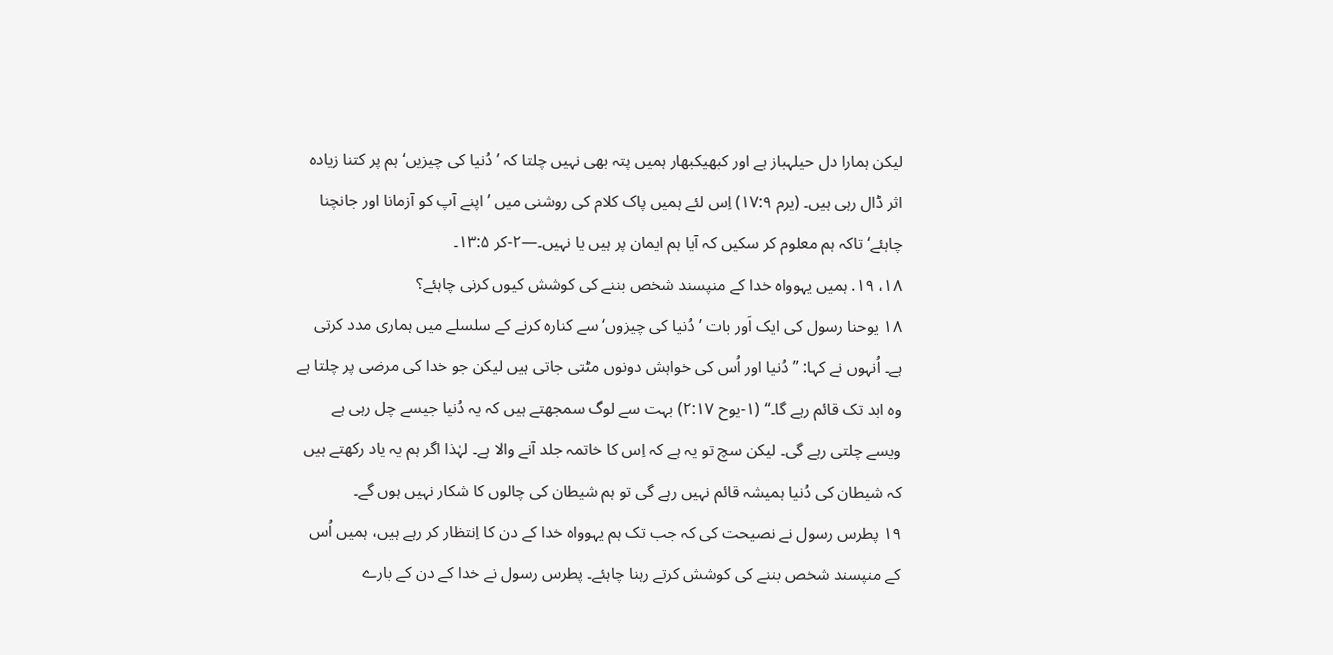لیکن ہمارا دل حیلہباز ہے اور کبھیکبھار ہمیں پتہ بھی نہیں چلتا کہ ’دُنیا کی چیزیں‘ ہم پر کتنا زیادہ اثر ڈال رہی ہیں۔ (یرم ۱۷:۹) اِس لئے ہمیں پاک کلام کی روشنی میں ’اپنے آپ کو آزمانا اور جانچنا چاہئے‘ تاکہ ہم معلوم کر سکیں کہ آیا ہم ایمان پر ہیں یا نہیں۔—۲-کر ۱۳:۵۔
۱۸، ۱۹. ہمیں یہوواہ خدا کے منپسند شخص بننے کی کوشش کیوں کرنی چاہئے؟
۱۸ یوحنا رسول کی ایک اَور بات ’دُنیا کی چیزوں‘ سے کنارہ کرنے کے سلسلے میں ہماری مدد کرتی ہے۔ اُنہوں نے کہا: ”دُنیا اور اُس کی خواہش دونوں مٹتی جاتی ہیں لیکن جو خدا کی مرضی پر چلتا ہے وہ ابد تک قائم رہے گا۔“ (۱-یوح ۲:۱۷) بہت سے لوگ سمجھتے ہیں کہ یہ دُنیا جیسے چل رہی ہے ویسے چلتی رہے گی۔ لیکن سچ تو یہ ہے کہ اِس کا خاتمہ جلد آنے والا ہے۔ لہٰذا اگر ہم یہ یاد رکھتے ہیں کہ شیطان کی دُنیا ہمیشہ قائم نہیں رہے گی تو ہم شیطان کی چالوں کا شکار نہیں ہوں گے۔
۱۹ پطرس رسول نے نصیحت کی کہ جب تک ہم یہوواہ خدا کے دن کا اِنتظار کر رہے ہیں، ہمیں اُس کے منپسند شخص بننے کی کوشش کرتے رہنا چاہئے۔ پطرس رسول نے خدا کے دن کے بارے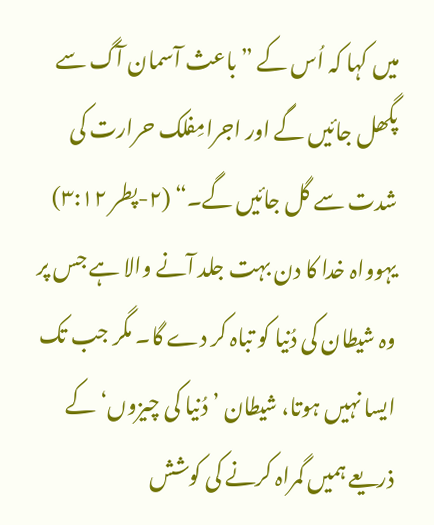میں کہا کہ اُس کے ”باعث آسمان آگ سے پگھل جائیں گے اور اجرامِفلک حرارت کی شدت سے گل جائیں گے۔“ (۲-پطر ۳:۱۲) یہوواہ خدا کا دن بہت جلد آنے والا ہے جس پر وہ شیطان کی دُنیا کو تباہ کر دے گا۔ مگر جب تک ایسا نہیں ہوتا، شیطان ’دُنیا کی چیزوں‘ کے ذریعے ہمیں گمراہ کرنے کی کوشش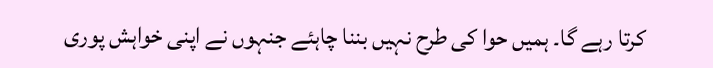کرتا رہے گا۔ ہمیں حوا کی طرح نہیں بننا چاہئے جنہوں نے اپنی خواہش پوری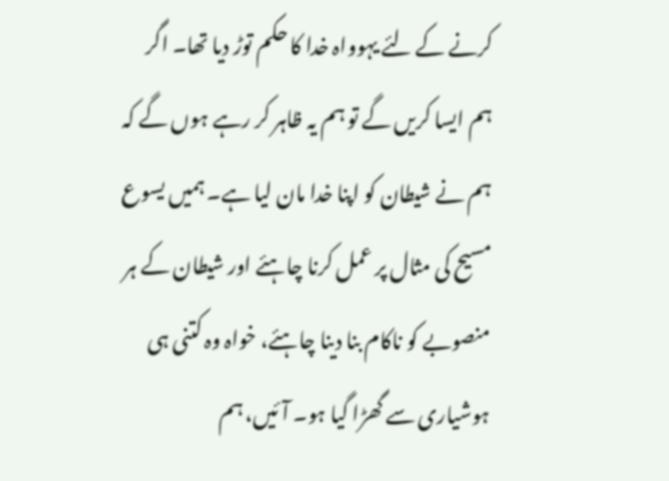کرنے کے لئے یہوواہ خدا کا حکم توڑ دیا تھا۔ اگر ہم ایسا کریں گے تو ہم یہ ظاہر کر رہے ہوں گے کہ ہم نے شیطان کو اپنا خدا مان لیا ہے۔ ہمیں یسوع مسیح کی مثال پر عمل کرنا چاہئے اور شیطان کے ہر منصوبے کو ناکام بنا دینا چاہئے، خواہ وہ کتنی ہی ہوشیاری سے گھڑا گیا ہو۔ آئیں، ہم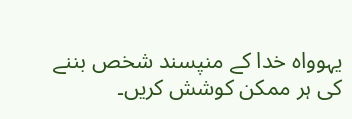یہوواہ خدا کے منپسند شخص بننے کی ہر ممکن کوشش کریں۔